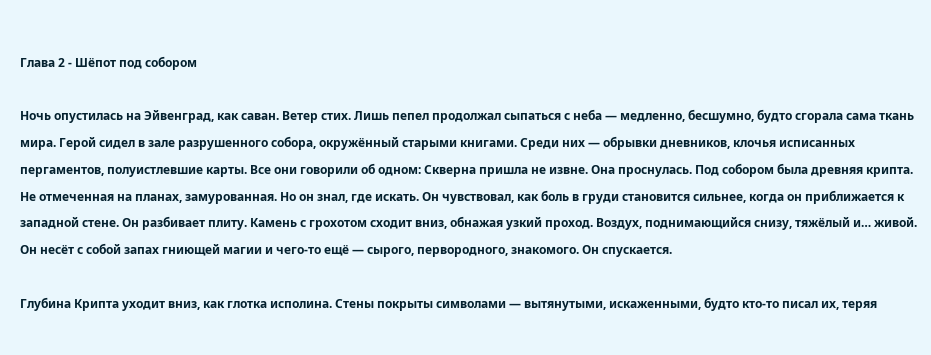Глава 2 - Шёпот под собором

Ночь опустилась на Эйвенград, как саван. Ветер стих. Лишь пепел продолжал сыпаться с неба — медленно, бесшумно, будто сгорала сама ткань мира. Герой сидел в зале разрушенного собора, окружённый старыми книгами. Среди них — обрывки дневников, клочья исписанных пергаментов, полуистлевшие карты. Все они говорили об одном: Скверна пришла не извне. Она проснулась. Под собором была древняя крипта. Не отмеченная на планах, замурованная. Но он знал, где искать. Он чувствовал, как боль в груди становится сильнее, когда он приближается к западной стене. Он разбивает плиту. Камень с грохотом сходит вниз, обнажая узкий проход. Воздух, поднимающийся снизу, тяжёлый и… живой. Он несёт с собой запах гниющей магии и чего-то ещё — сырого, первородного, знакомого. Он спускается.

Глубина Крипта уходит вниз, как глотка исполина. Стены покрыты символами — вытянутыми, искаженными, будто кто-то писал их, теряя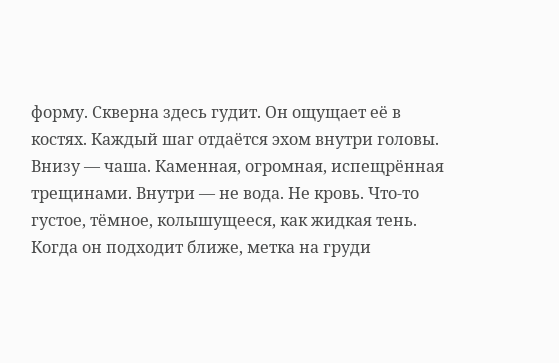форму. Скверна здесь гудит. Он ощущает её в костях. Каждый шаг отдаётся эхом внутри головы. Внизу — чаша. Каменная, огромная, испещрённая трещинами. Внутри — не вода. Не кровь. Что-то густое, тёмное, колышущееся, как жидкая тень. Когда он подходит ближе, метка на груди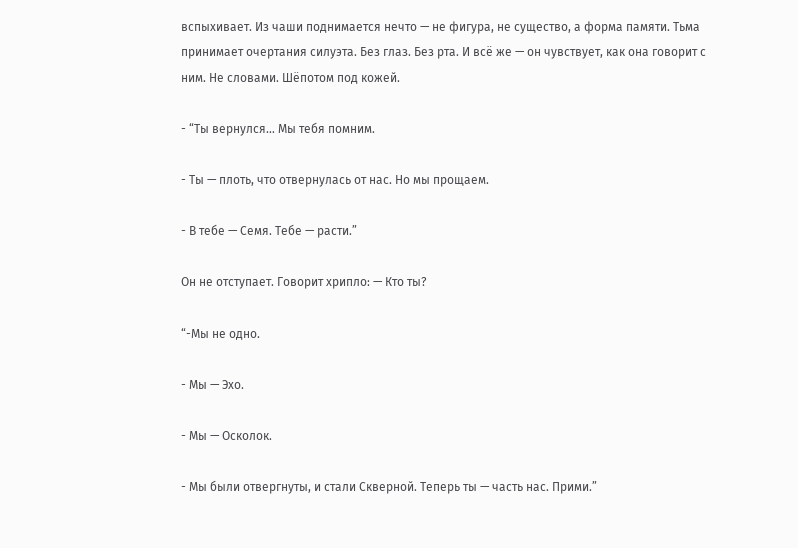вспыхивает. Из чаши поднимается нечто — не фигура, не существо, а форма памяти. Тьма принимает очертания силуэта. Без глаз. Без рта. И всё же — он чувствует, как она говорит с ним. Не словами. Шёпотом под кожей.

- “Ты вернулся… Мы тебя помним.

- Ты — плоть, что отвернулась от нас. Но мы прощаем.

- В тебе — Семя. Тебе — расти.”

Он не отступает. Говорит хрипло: — Кто ты?

“-Мы не одно.

- Мы — Эхо.

- Мы — Осколок.

- Мы были отвергнуты, и стали Скверной. Теперь ты — часть нас. Прими.”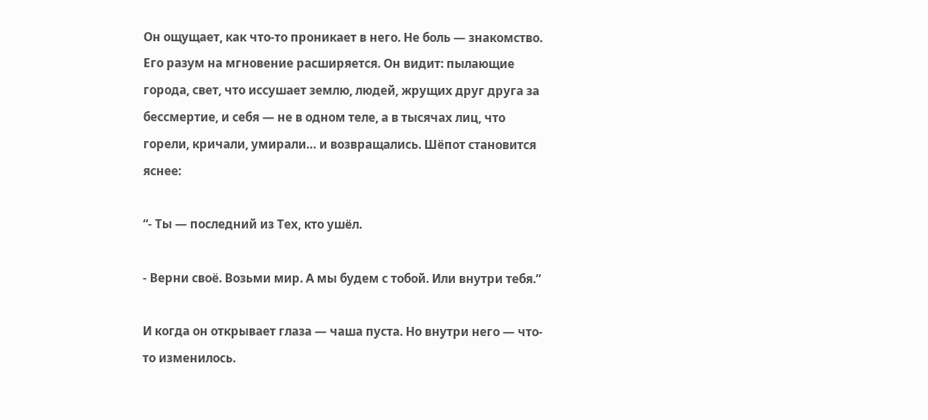Он ощущает, как что-то проникает в него. Не боль — знакомство. Его разум на мгновение расширяется. Он видит: пылающие города, свет, что иссушает землю, людей, жрущих друг друга за бессмертие, и себя — не в одном теле, а в тысячах лиц, что горели, кричали, умирали… и возвращались. Шёпот становится яснее:

“- Ты — последний из Тех, кто ушёл.

- Верни своё. Возьми мир. А мы будем с тобой. Или внутри тебя.”

И когда он открывает глаза — чаша пуста. Но внутри него — что-то изменилось.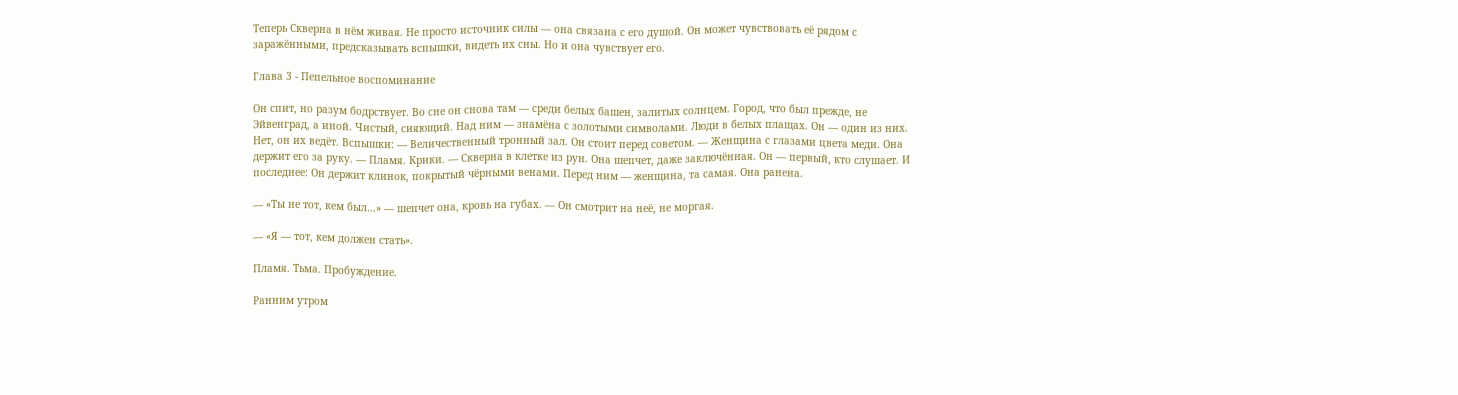Теперь Скверна в нём живая. Не просто источник силы — она связана с его душой. Он может чувствовать её рядом с заражёнными, предсказывать вспышки, видеть их сны. Но и она чувствует его.

Глава 3 - Пепельное воспоминание

Он спит, но разум бодрствует. Во сне он снова там — среди белых башен, залитых солнцем. Город, что был прежде, не Эйвенград, а иной. Чистый, сияющий. Над ним — знамёна с золотыми символами. Люди в белых плащах. Он — один из них. Нет, он их ведёт. Вспышки: — Величественный тронный зал. Он стоит перед советом. — Женщина с глазами цвета меди. Она держит его за руку. — Пламя. Крики. — Скверна в клетке из рун. Она шепчет, даже заключённая. Он — первый, кто слушает. И последнее: Он держит клинок, покрытый чёрными венами. Перед ним — женщина, та самая. Она ранена.

— «Ты не тот, кем был…» — шепчет она, кровь на губах. — Он смотрит на неё, не моргая.

— «Я — тот, кем должен стать».

Пламя. Тьма. Пробуждение.

Ранним утром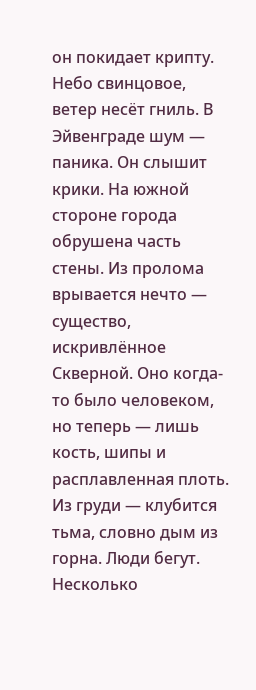он покидает крипту. Небо свинцовое, ветер несёт гниль. В Эйвенграде шум — паника. Он слышит крики. На южной стороне города обрушена часть стены. Из пролома врывается нечто — существо, искривлённое Скверной. Оно когда-то было человеком, но теперь — лишь кость, шипы и расплавленная плоть. Из груди — клубится тьма, словно дым из горна. Люди бегут. Несколько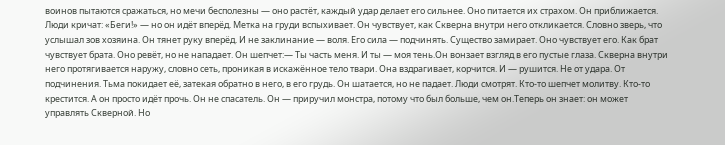воинов пытаются сражаться, но мечи бесполезны — оно растёт, каждый удар делает его сильнее. Оно питается их страхом. Он приближается. Люди кричат: «Беги!» — но он идёт вперёд. Метка на груди вспыхивает. Он чувствует, как Скверна внутри него откликается. Словно зверь, что услышал зов хозяина. Он тянет руку вперёд. И не заклинание — воля. Его сила — подчинять. Существо замирает. Оно чувствует его. Как брат чувствует брата. Оно ревёт, но не нападает. Он шепчет:— Ты часть меня. И ты — моя тень.Он вонзает взгляд в его пустые глаза. Скверна внутри него протягивается наружу, словно сеть, проникая в искажённое тело твари. Она вздрагивает, корчится. И — рушится. Не от удара. От подчинения. Тьма покидает её, затекая обратно в него, в его грудь. Он шатается, но не падает. Люди смотрят. Кто-то шепчет молитву. Кто-то крестится. А он просто идёт прочь. Он не спасатель. Он — приручил монстра, потому что был больше, чем он.Теперь он знает: он может управлять Скверной. Но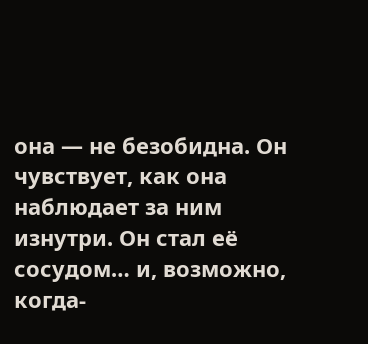она — не безобидна. Он чувствует, как она наблюдает за ним изнутри. Он стал её сосудом… и, возможно, когда-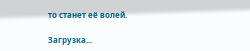то станет её волей.

Загрузка...